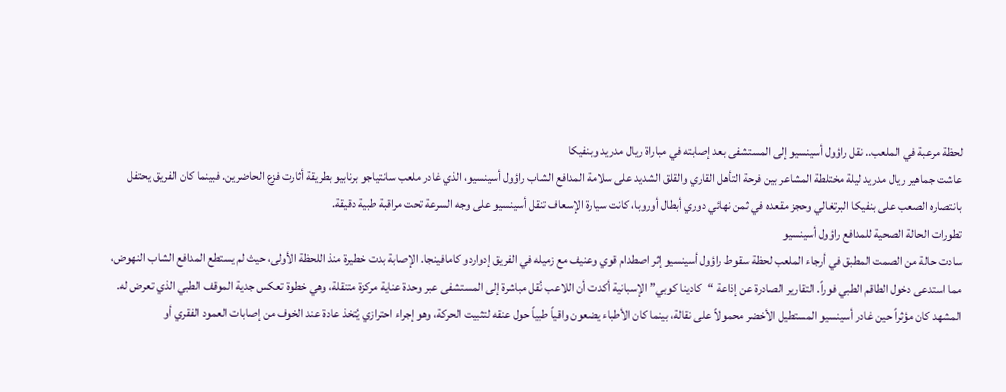لحظة مرعبة في الملعب.. نقل راؤول أسينسيو إلى المستشفى بعد إصابته في مباراة ريال مدريد وبنفيكا
عاشت جماهير ريال مدريد ليلة مختلطة المشاعر بين فرحة التأهل القاري والقلق الشديد على سلامة المدافع الشاب راؤول أسينسيو، الذي غادر ملعب سانتياجو برنابيو بطريقة أثارت فزع الحاضرين. فبينما كان الفريق يحتفل بانتصاره الصعب على بنفيكا البرتغالي وحجز مقعده في ثمن نهائي دوري أبطال أوروبا، كانت سيارة الإسعاف تنقل أسينسيو على وجه السرعة تحت مراقبة طبية دقيقة.
تطورات الحالة الصحية للمدافع راؤول أسينسيو
سادت حالة من الصمت المطبق في أرجاء الملعب لحظة سقوط راؤول أسينسيو إثر اصطدام قوي وعنيف مع زميله في الفريق إدواردو كامافينجا. الإصابة بدت خطيرة منذ اللحظة الأولى، حيث لم يستطع المدافع الشاب النهوض، مما استدعى دخول الطاقم الطبي فوراً. التقارير الصادرة عن إذاعة “كادينا كوبي” الإسبانية أكدت أن اللاعب نُقل مباشرة إلى المستشفى عبر وحدة عناية مركزة متنقلة، وهي خطوة تعكس جدية الموقف الطبي الذي تعرض له.
المشهد كان مؤثراً حين غادر أسينسيو المستطيل الأخضر محمولاً على نقالة، بينما كان الأطباء يضعون واقياً طبياً حول عنقه لتثبيت الحركة، وهو إجراء احترازي يُتخذ عادة عند الخوف من إصابات العمود الفقري أو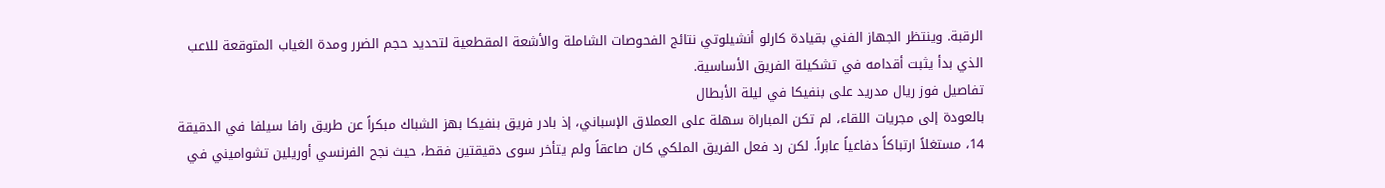الرقبة. وينتظر الجهاز الفني بقيادة كارلو أنشيلوتي نتائج الفحوصات الشاملة والأشعة المقطعية لتحديد حجم الضرر ومدة الغياب المتوقعة للاعب الذي بدأ يثبت أقدامه في تشكيلة الفريق الأساسية.
تفاصيل فوز ريال مدريد على بنفيكا في ليلة الأبطال
بالعودة إلى مجريات اللقاء، لم تكن المباراة سهلة على العملاق الإسباني، إذ بادر فريق بنفيكا بهز الشباك مبكراً عن طريق رافا سيلفا في الدقيقة 14، مستغلاً ارتباكاً دفاعياً عابراً. لكن رد فعل الفريق الملكي كان صاعقاً ولم يتأخر سوى دقيقتين فقط، حيث نجح الفرنسي أوريلين تشواميني في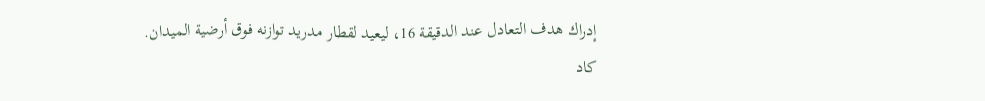إدراك هدف التعادل عند الدقيقة 16، ليعيد لقطار مدريد توازنه فوق أرضية الميدان.
كاد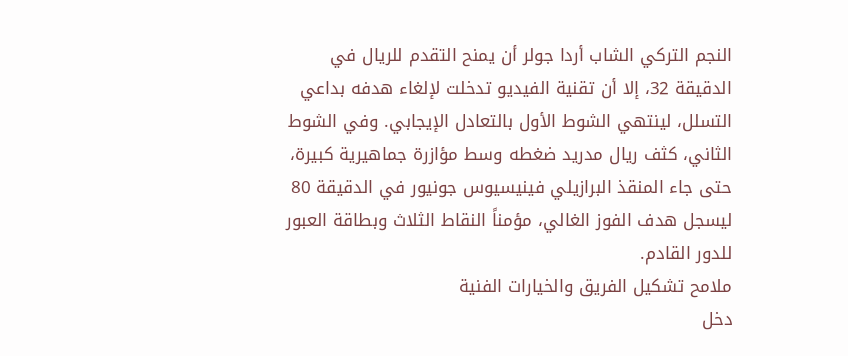النجم التركي الشاب أردا جولر أن يمنح التقدم للريال في الدقيقة 32، إلا أن تقنية الفيديو تدخلت لإلغاء هدفه بداعي التسلل، لينتهي الشوط الأول بالتعادل الإيجابي. وفي الشوط الثاني، كثف ريال مدريد ضغطه وسط مؤازرة جماهيرية كبيرة، حتى جاء المنقذ البرازيلي فينيسيوس جونيور في الدقيقة 80 ليسجل هدف الفوز الغالي، مؤمناً النقاط الثلاث وبطاقة العبور للدور القادم.
ملامح تشكيل الفريق والخيارات الفنية
دخل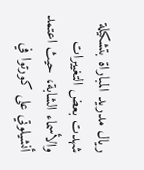ريال مدريد المباراة بتشكيلة شهدت بعض التغييرات والأسماء الشابة، حيث اعتمد أنشيلوتي على كورتوا في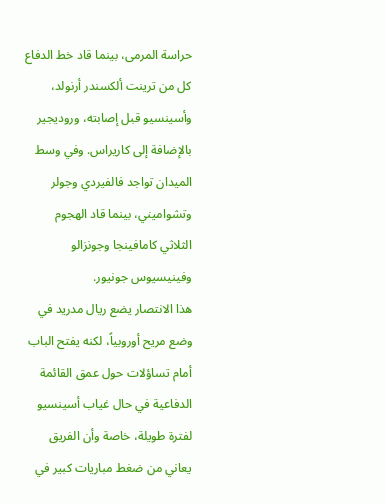حراسة المرمى، بينما قاد خط الدفاع كل من ترينت ألكسندر أرنولد، وأسينسيو قبل إصابته، وروديجير بالإضافة إلى كاريراس. وفي وسط الميدان تواجد فالفيردي وجولر وتشواميني، بينما قاد الهجوم الثلاثي كامافينجا وجونزالو وفينيسيوس جونيور.
هذا الانتصار يضع ريال مدريد في وضع مريح أوروبياً، لكنه يفتح الباب أمام تساؤلات حول عمق القائمة الدفاعية في حال غياب أسينسيو لفترة طويلة، خاصة وأن الفريق يعاني من ضغط مباريات كبير في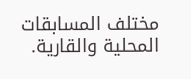مختلف المسابقات المحلية والقارية.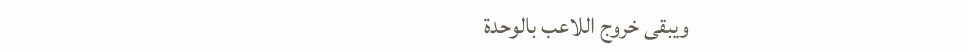ويبقى خروج اللاعب بالوحدة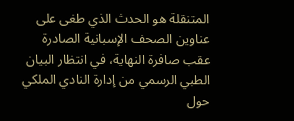المتنقلة هو الحدث الذي طغى على عناوين الصحف الإسبانية الصادرة عقب صافرة النهاية، في انتظار البيان الطبي الرسمي من إدارة النادي الملكي حول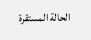الحالة المستقرة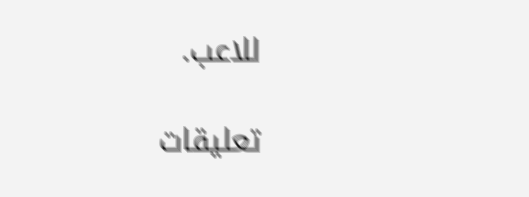للاعب.

تعليقات